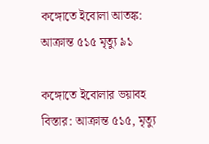কঙ্গোতে ইবোলা আতঙ্ক: আক্রান্ত ৫১৫ মৃত্যু ৯১

কঙ্গোতে ইবোলার ভয়াবহ বিস্তার: আক্রান্ত ৫১৫, মৃত্যু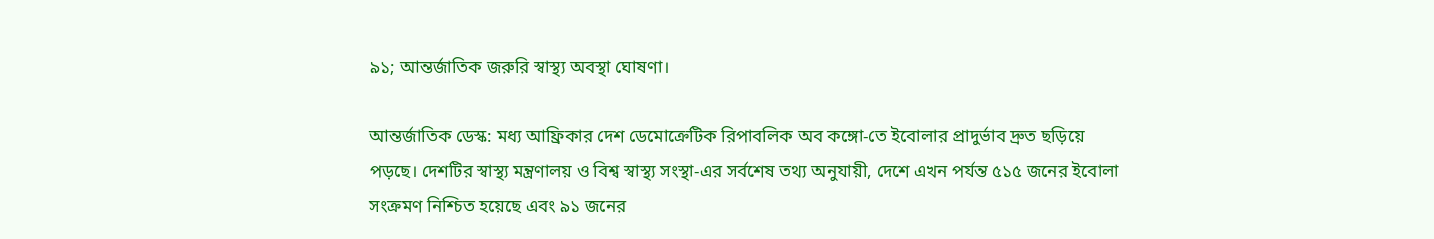৯১; আন্তর্জাতিক জরুরি স্বাস্থ্য অবস্থা ঘোষণা।

আন্তর্জাতিক ডেস্ক: মধ্য আফ্রিকার দেশ ডেমোক্রেটিক রিপাবলিক অব কঙ্গো-তে ইবোলার প্রাদুর্ভাব দ্রুত ছড়িয়ে পড়ছে। দেশটির স্বাস্থ্য মন্ত্রণালয় ও বিশ্ব স্বাস্থ্য সংস্থা-এর সর্বশেষ তথ্য অনুযায়ী, দেশে এখন পর্যন্ত ৫১৫ জনের ইবোলা সংক্রমণ নিশ্চিত হয়েছে এবং ৯১ জনের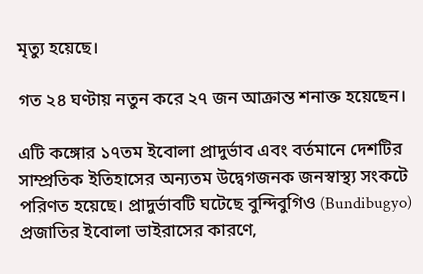মৃত্যু হয়েছে।

গত ২৪ ঘণ্টায় নতুন করে ২৭ জন আক্রান্ত শনাক্ত হয়েছেন।

এটি কঙ্গোর ১৭তম ইবোলা প্রাদুর্ভাব এবং বর্তমানে দেশটির সাম্প্রতিক ইতিহাসের অন্যতম উদ্বেগজনক জনস্বাস্থ্য সংকটে পরিণত হয়েছে। প্রাদুর্ভাবটি ঘটেছে বুন্দিবুগিও (Bundibugyo) প্রজাতির ইবোলা ভাইরাসের কারণে,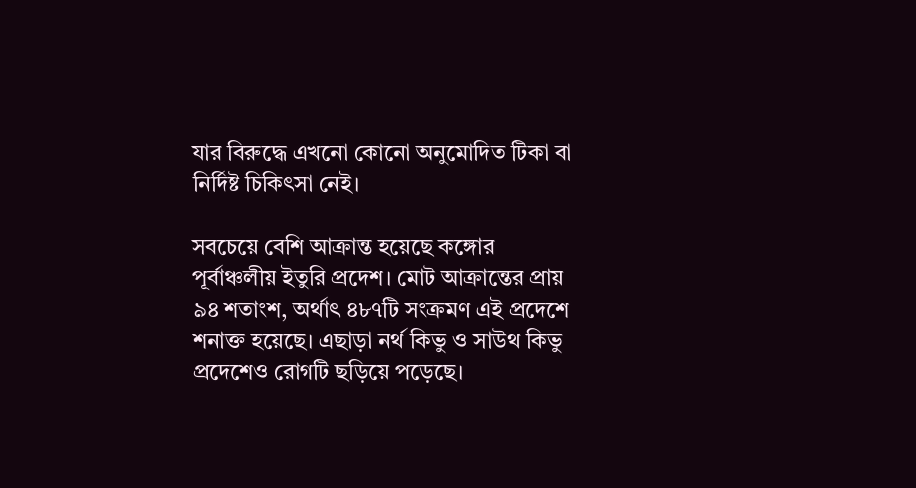যার বিরুদ্ধে এখনো কোনো অনুমোদিত টিকা বা নির্দিষ্ট চিকিৎসা নেই।

সবচেয়ে বেশি আক্রান্ত হয়েছে কঙ্গোর পূর্বাঞ্চলীয় ইতুরি প্রদেশ। মোট আক্রান্তের প্রায় ৯৪ শতাংশ, অর্থাৎ ৪৮৭টি সংক্রমণ এই প্রদেশে শনাক্ত হয়েছে। এছাড়া নর্থ কিভু ও সাউথ কিভু প্রদেশেও রোগটি ছড়িয়ে পড়েছে।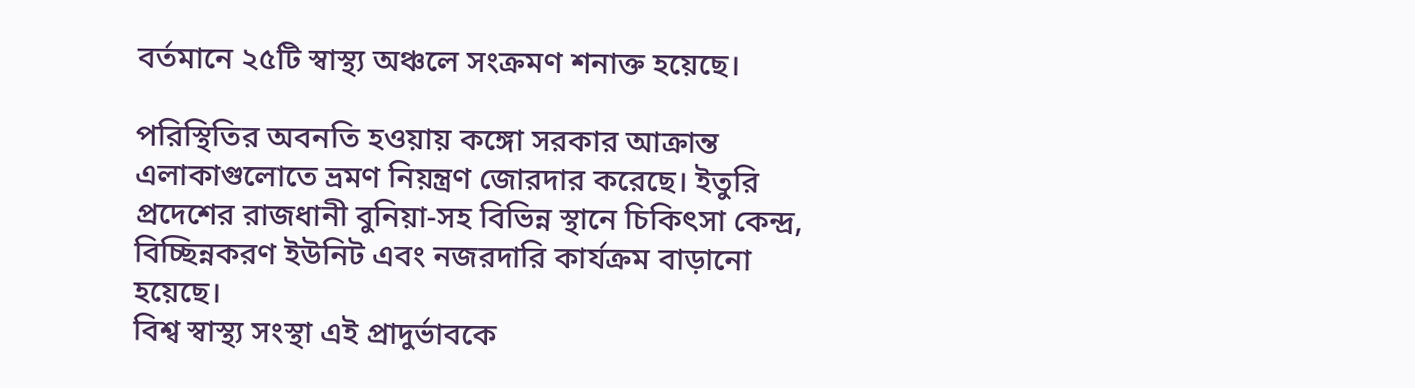বর্তমানে ২৫টি স্বাস্থ্য অঞ্চলে সংক্রমণ শনাক্ত হয়েছে।

পরিস্থিতির অবনতি হওয়ায় কঙ্গো সরকার আক্রান্ত এলাকাগুলোতে ভ্রমণ নিয়ন্ত্রণ জোরদার করেছে। ইতুরি প্রদেশের রাজধানী বুনিয়া-সহ বিভিন্ন স্থানে চিকিৎসা কেন্দ্র, বিচ্ছিন্নকরণ ইউনিট এবং নজরদারি কার্যক্রম বাড়ানো হয়েছে।
বিশ্ব স্বাস্থ্য সংস্থা এই প্রাদুর্ভাবকে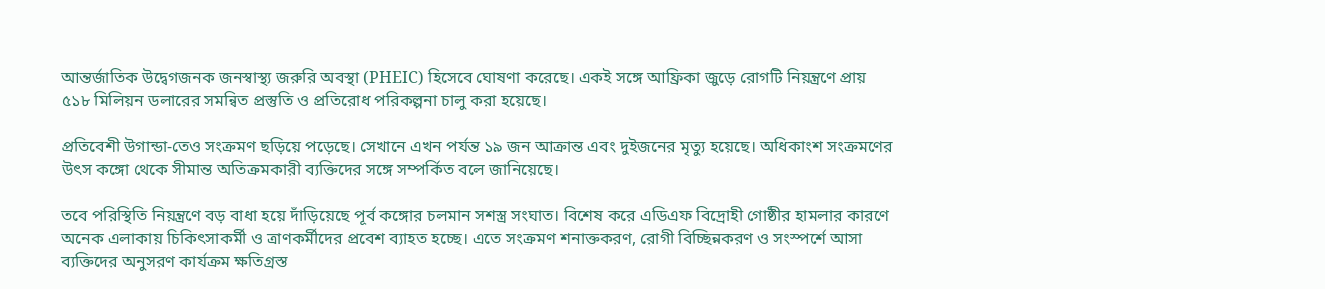আন্তর্জাতিক উদ্বেগজনক জনস্বাস্থ্য জরুরি অবস্থা (PHEIC) হিসেবে ঘোষণা করেছে। একই সঙ্গে আফ্রিকা জুড়ে রোগটি নিয়ন্ত্রণে প্রায় ৫১৮ মিলিয়ন ডলারের সমন্বিত প্রস্তুতি ও প্রতিরোধ পরিকল্পনা চালু করা হয়েছে।

প্রতিবেশী উগান্ডা-তেও সংক্রমণ ছড়িয়ে পড়েছে। সেখানে এখন পর্যন্ত ১৯ জন আক্রান্ত এবং দুইজনের মৃত্যু হয়েছে। অধিকাংশ সংক্রমণের উৎস কঙ্গো থেকে সীমান্ত অতিক্রমকারী ব্যক্তিদের সঙ্গে সম্পর্কিত বলে জানিয়েছে।

তবে পরিস্থিতি নিয়ন্ত্রণে বড় বাধা হয়ে দাঁড়িয়েছে পূর্ব কঙ্গোর চলমান সশস্ত্র সংঘাত। বিশেষ করে এডিএফ বিদ্রোহী গোষ্ঠীর হামলার কারণে অনেক এলাকায় চিকিৎসাকর্মী ও ত্রাণকর্মীদের প্রবেশ ব্যাহত হচ্ছে। এতে সংক্রমণ শনাক্তকরণ, রোগী বিচ্ছিন্নকরণ ও সংস্পর্শে আসা ব্যক্তিদের অনুসরণ কার্যক্রম ক্ষতিগ্রস্ত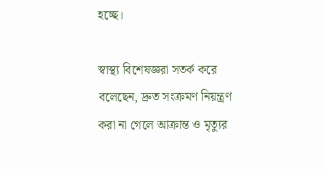হচ্ছে।

স্বাস্থ্য বিশেষজ্ঞরা সতর্ক করে বলেছেন, দ্রুত সংক্রমণ নিয়ন্ত্রণ করা না গেলে আক্রান্ত ও মৃত্যুর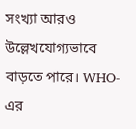সংখ্যা আরও উল্লেখযোগ্যভাবে বাড়তে পারে। WHO-এর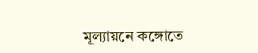মূল্যায়নে কঙ্গোতে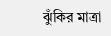ঝুঁকির মাত্রা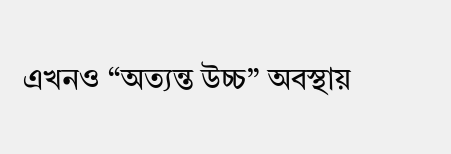এখনও “অত্যন্ত উচ্চ” অবস্থায়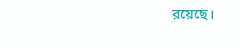রয়েছে।